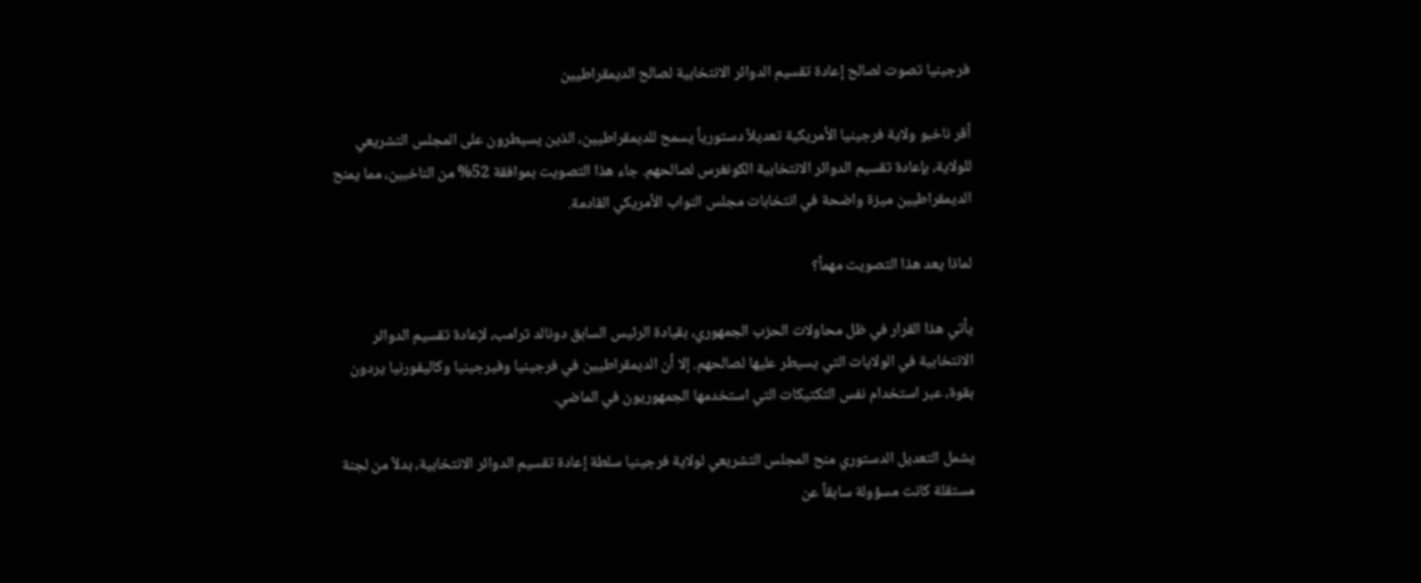فرجينيا تصوت لصالح إعادة تقسيم الدوائر الانتخابية لصالح الديمقراطيين

أقر ناخبو ولاية فرجينيا الأمريكية تعديلاً دستورياً يسمح للديمقراطيين، الذين يسيطرون على المجلس التشريعي للولاية، بإعادة تقسيم الدوائر الانتخابية الكونغرس لصالحهم. جاء هذا التصويت بموافقة 52% من الناخبين، مما يمنح الديمقراطيين ميزة واضحة في انتخابات مجلس النواب الأمريكي القادمة.

لماذا يعد هذا التصويت مهماً؟

يأتي هذا القرار في ظل محاولات الحزب الجمهوري، بقيادة الرئيس السابق دونالد ترامب، لإعادة تقسيم الدوائر الانتخابية في الولايات التي يسيطر عليها لصالحهم. إلا أن الديمقراطيين في فرجينيا وفيرجينيا وكاليفورنيا يردون بقوة، عبر استخدام نفس التكتيكات التي استخدمها الجمهوريون في الماضي.

يشمل التعديل الدستوري منح المجلس التشريعي لولاية فرجينيا سلطة إعادة تقسيم الدوائر الانتخابية، بدلاً من لجنة مستقلة كانت مسؤولة سابقاً عن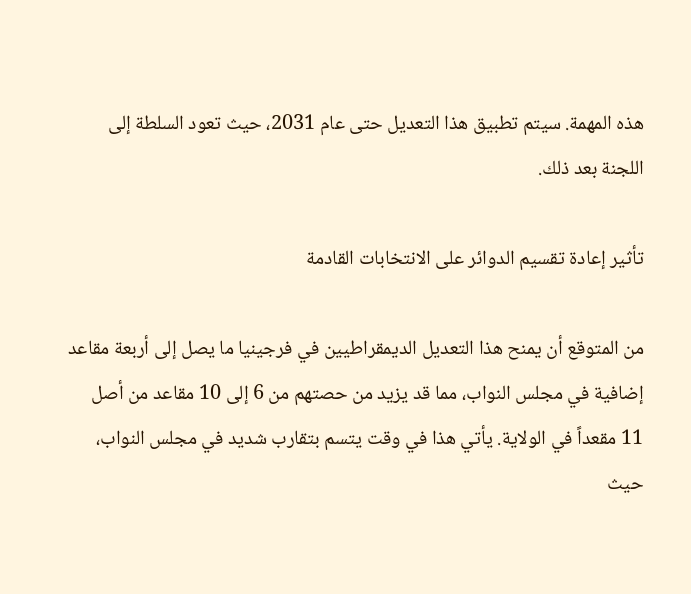هذه المهمة. سيتم تطبيق هذا التعديل حتى عام 2031، حيث تعود السلطة إلى اللجنة بعد ذلك.

تأثير إعادة تقسيم الدوائر على الانتخابات القادمة

من المتوقع أن يمنح هذا التعديل الديمقراطيين في فرجينيا ما يصل إلى أربعة مقاعد إضافية في مجلس النواب، مما قد يزيد من حصتهم من 6 إلى 10 مقاعد من أصل 11 مقعداً في الولاية. يأتي هذا في وقت يتسم بتقارب شديد في مجلس النواب، حيث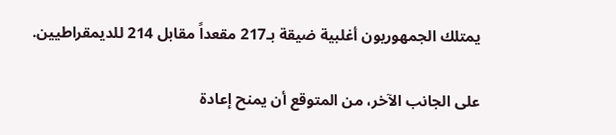يمتلك الجمهوريون أغلبية ضيقة بـ217 مقعداً مقابل 214 للديمقراطيين.

على الجانب الآخر، من المتوقع أن يمنح إعادة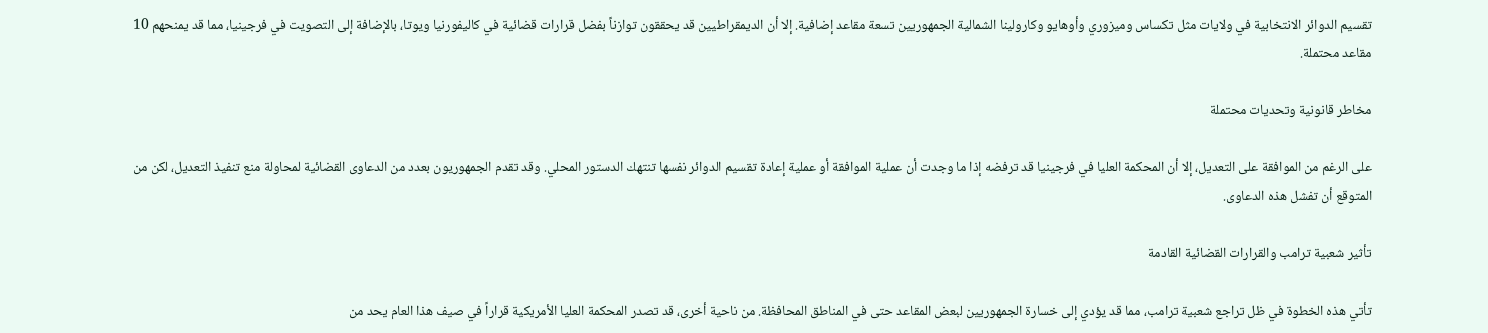تقسيم الدوائر الانتخابية في ولايات مثل تكساس وميزوري وأوهايو وكارولينا الشمالية الجمهوريين تسعة مقاعد إضافية. إلا أن الديمقراطيين قد يحققون توازناً بفضل قرارات قضائية في كاليفورنيا ويوتا، بالإضافة إلى التصويت في فرجينيا، مما قد يمنحهم 10 مقاعد محتملة.

مخاطر قانونية وتحديات محتملة

على الرغم من الموافقة على التعديل، إلا أن المحكمة العليا في فرجينيا قد ترفضه إذا ما وجدت أن عملية الموافقة أو عملية إعادة تقسيم الدوائر نفسها تنتهك الدستور المحلي. وقد تقدم الجمهوريون بعدد من الدعاوى القضائية لمحاولة منع تنفيذ التعديل، لكن من المتوقع أن تفشل هذه الدعاوى.

تأثير شعبية ترامب والقرارات القضائية القادمة

تأتي هذه الخطوة في ظل تراجع شعبية ترامب، مما قد يؤدي إلى خسارة الجمهوريين لبعض المقاعد حتى في المناطق المحافظة. من ناحية أخرى، قد تصدر المحكمة العليا الأمريكية قراراً في صيف هذا العام يحد من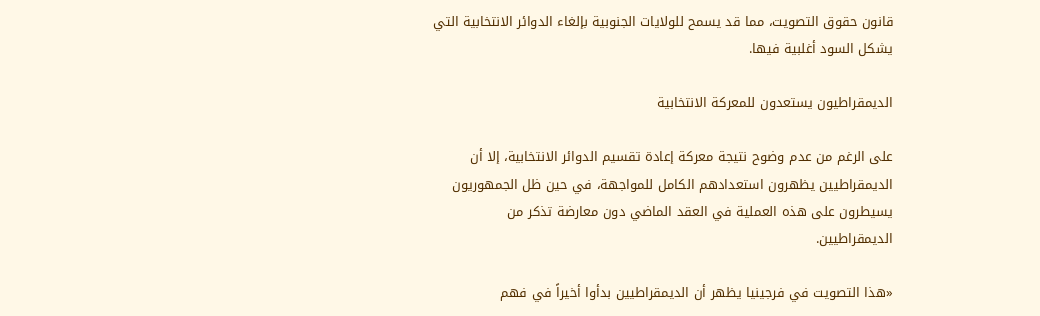قانون حقوق التصويت، مما قد يسمح للولايات الجنوبية بإلغاء الدوائر الانتخابية التي يشكل السود أغلبية فيها.

الديمقراطيون يستعدون للمعركة الانتخابية

على الرغم من عدم وضوح نتيجة معركة إعادة تقسيم الدوائر الانتخابية، إلا أن الديمقراطيين يظهرون استعدادهم الكامل للمواجهة، في حين ظل الجمهوريون يسيطرون على هذه العملية في العقد الماضي دون معارضة تذكر من الديمقراطيين.

«هذا التصويت في فرجينيا يظهر أن الديمقراطيين بدأوا أخيراً في فهم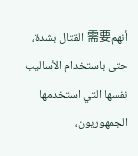أنهم需要 القتال بشدة، حتى باستخدام الأساليب نفسها التي استخدمها الجمهوريون،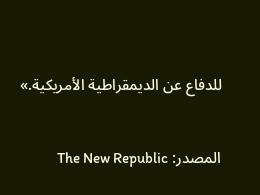للدفاع عن الديمقراطية الأمريكية.»

المصدر: The New Republic